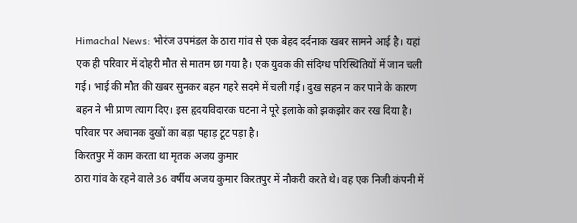Himachal News: भोरंज उपमंडल के ठारा गांव से एक बेहद दर्दनाक खबर सामने आई है। यहां एक ही परिवार में दोहरी मौत से मातम छा गया है। एक युवक की संदिग्ध परिस्थितियों में जान चली गई। भाई की मौत की खबर सुनकर बहन गहरे सदमे में चली गई। दुख सहन न कर पाने के कारण बहन ने भी प्राण त्याग दिए। इस हृदयविदारक घटना ने पूरे इलाके को झकझोर कर रख दिया है। परिवार पर अचानक दुखों का बड़ा पहाड़ टूट पड़ा है।
किरतपुर में काम करता था मृतक अजय कुमार
ठारा गांव के रहने वाले 36 वर्षीय अजय कुमार किरतपुर में नौकरी करते थे। वह एक निजी कंपनी में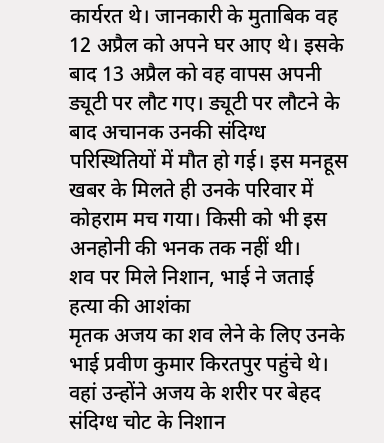कार्यरत थे। जानकारी के मुताबिक वह 12 अप्रैल को अपने घर आए थे। इसके बाद 13 अप्रैल को वह वापस अपनी ड्यूटी पर लौट गए। ड्यूटी पर लौटने के बाद अचानक उनकी संदिग्ध परिस्थितियों में मौत हो गई। इस मनहूस खबर के मिलते ही उनके परिवार में कोहराम मच गया। किसी को भी इस अनहोनी की भनक तक नहीं थी।
शव पर मिले निशान, भाई ने जताई हत्या की आशंका
मृतक अजय का शव लेने के लिए उनके भाई प्रवीण कुमार किरतपुर पहुंचे थे। वहां उन्होंने अजय के शरीर पर बेहद संदिग्ध चोट के निशान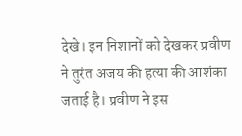देखे। इन निशानों को देखकर प्रवीण ने तुरंत अजय की हत्या की आशंका जताई है। प्रवीण ने इस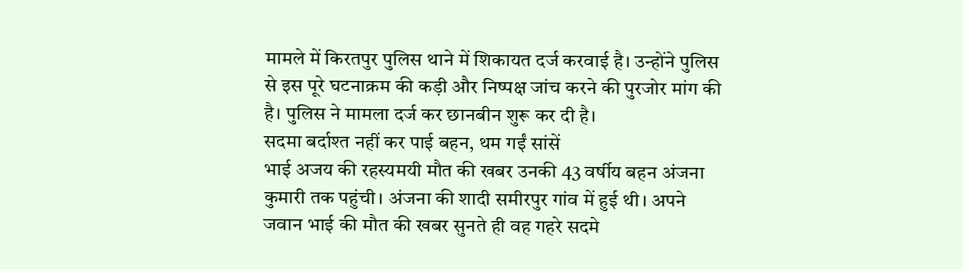मामले में किरतपुर पुलिस थाने में शिकायत दर्ज करवाई है। उन्होंने पुलिस से इस पूरे घटनाक्रम की कड़ी और निष्पक्ष जांच करने की पुरजोर मांग की है। पुलिस ने मामला दर्ज कर छानबीन शुरू कर दी है।
सदमा बर्दाश्त नहीं कर पाई बहन, थम गईं सांसें
भाई अजय की रहस्यमयी मौत की खबर उनकी 43 वर्षीय बहन अंजना कुमारी तक पहुंची। अंजना की शादी समीरपुर गांव में हुई थी। अपने जवान भाई की मौत की खबर सुनते ही वह गहरे सदमे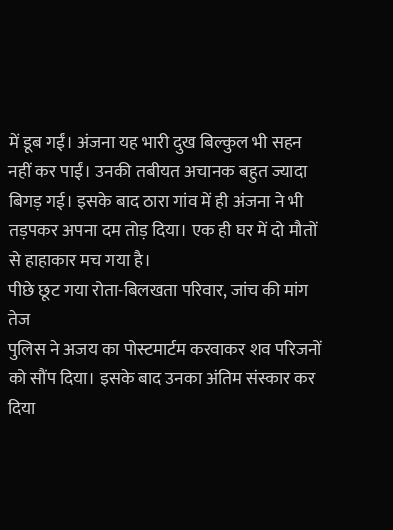में डूब गईं। अंजना यह भारी दुख बिल्कुल भी सहन नहीं कर पाईं। उनकी तबीयत अचानक बहुत ज्यादा बिगड़ गई। इसके बाद ठारा गांव में ही अंजना ने भी तड़पकर अपना दम तोड़ दिया। एक ही घर में दो मौतों से हाहाकार मच गया है।
पीछे छूट गया रोता-बिलखता परिवार, जांच की मांग तेज
पुलिस ने अजय का पोस्टमार्टम करवाकर शव परिजनों को सौंप दिया। इसके बाद उनका अंतिम संस्कार कर दिया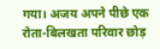गया। अजय अपने पीछे एक रोता-बिलखता परिवार छोड़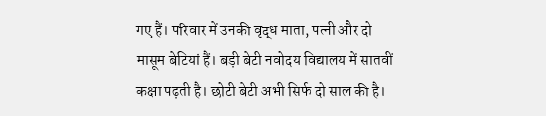गए हैं। परिवार में उनकी वृद्ध माता, पत्नी और दो मासूम बेटियां हैं। बड़ी बेटी नवोदय विद्यालय में सातवीं कक्षा पढ़ती है। छोटी बेटी अभी सिर्फ दो साल की है।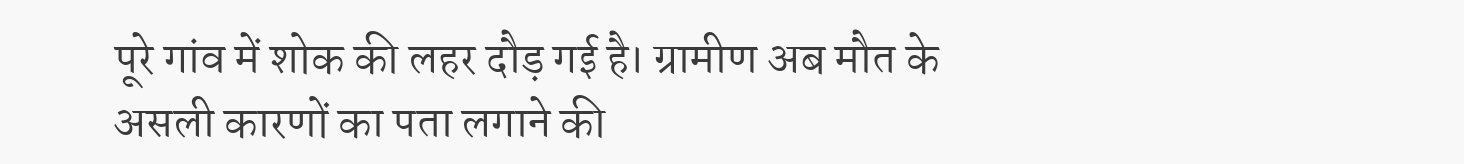पूरे गांव में शोक की लहर दौड़ गई है। ग्रामीण अब मौत के असली कारणों का पता लगाने की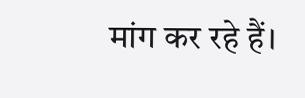मांग कर रहे हैं।